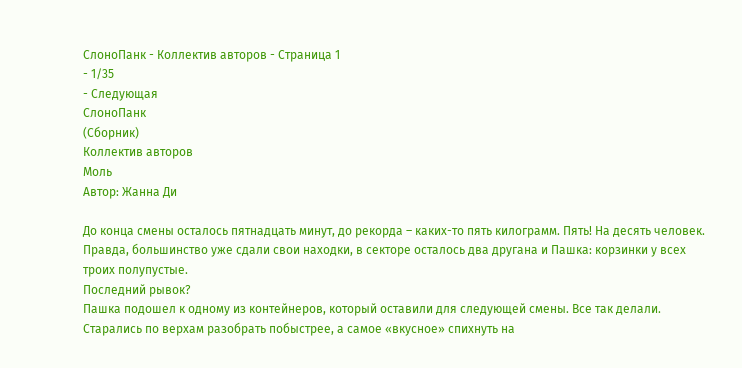СлоноПанк - Коллектив авторов - Страница 1
- 1/35
- Следующая
СлоноПанк
(Сборник)
Коллектив авторов
Моль
Автор: Жанна Ди

До конца смены осталось пятнадцать минут, до рекорда – каких-то пять килограмм. Пять! На десять человек. Правда, большинство уже сдали свои находки, в секторе осталось два другана и Пашка: корзинки у всех троих полупустые.
Последний рывок?
Пашка подошел к одному из контейнеров, который оставили для следующей смены. Все так делали. Старались по верхам разобрать побыстрее, а самое «вкусное» спихнуть на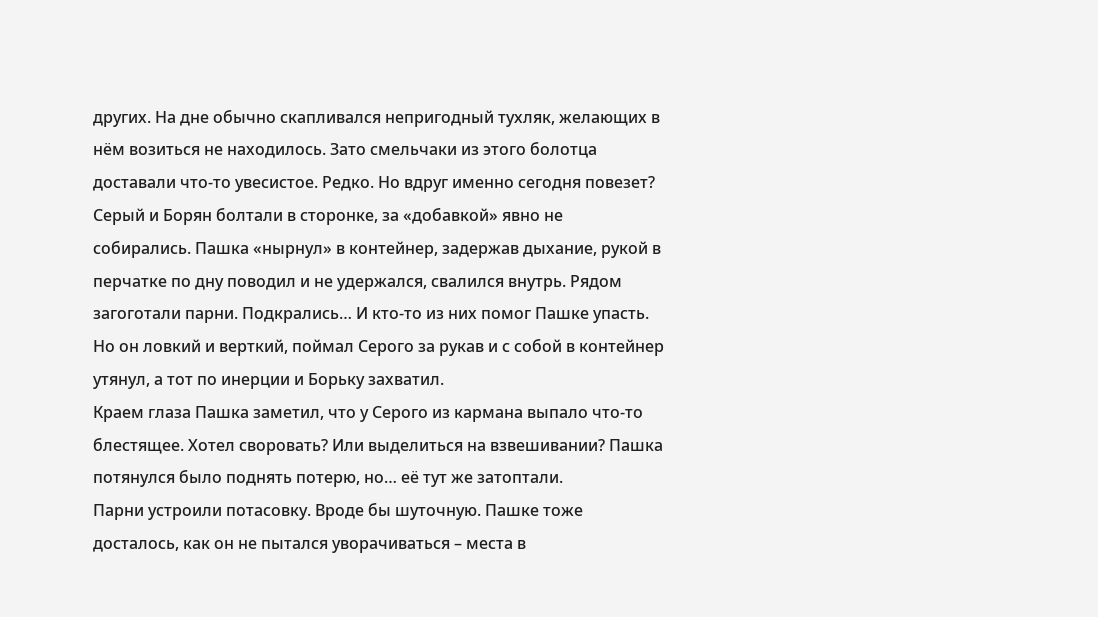других. На дне обычно скапливался непригодный тухляк, желающих в нём возиться не находилось. Зато смельчаки из этого болотца доставали что-то увесистое. Редко. Но вдруг именно сегодня повезет?
Серый и Борян болтали в сторонке, за «добавкой» явно не собирались. Пашка «нырнул» в контейнер, задержав дыхание, рукой в перчатке по дну поводил и не удержался, свалился внутрь. Рядом загоготали парни. Подкрались… И кто-то из них помог Пашке упасть. Но он ловкий и верткий, поймал Серого за рукав и с собой в контейнер утянул, а тот по инерции и Борьку захватил.
Краем глаза Пашка заметил, что у Серого из кармана выпало что-то блестящее. Хотел своровать? Или выделиться на взвешивании? Пашка потянулся было поднять потерю, но… её тут же затоптали.
Парни устроили потасовку. Вроде бы шуточную. Пашке тоже досталось, как он не пытался уворачиваться – места в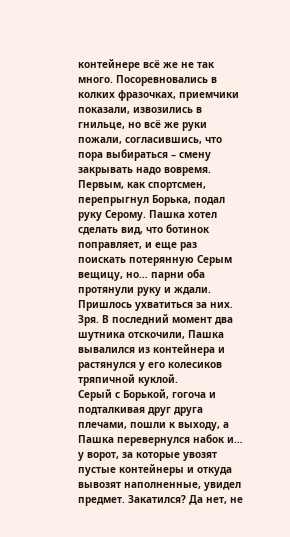контейнере всё же не так много. Посоревновались в колких фразочках, приемчики показали, извозились в гнильце, но всё же руки пожали, согласившись, что пора выбираться – смену закрывать надо вовремя.
Первым, как спортсмен, перепрыгнул Борька, подал руку Серому. Пашка хотел сделать вид, что ботинок поправляет, и еще раз поискать потерянную Серым вещицу, но… парни оба протянули руку и ждали. Пришлось ухватиться за них. Зря. В последний момент два шутника отскочили, Пашка вывалился из контейнера и растянулся у его колесиков тряпичной куклой.
Серый с Борькой, гогоча и подталкивая друг друга плечами, пошли к выходу, а Пашка перевернулся набок и… у ворот, за которые увозят пустые контейнеры и откуда вывозят наполненные, увидел предмет. Закатился? Да нет, не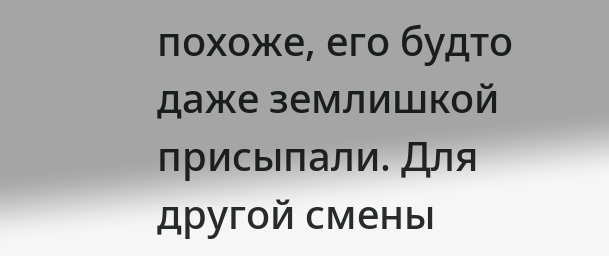похоже, его будто даже землишкой присыпали. Для другой смены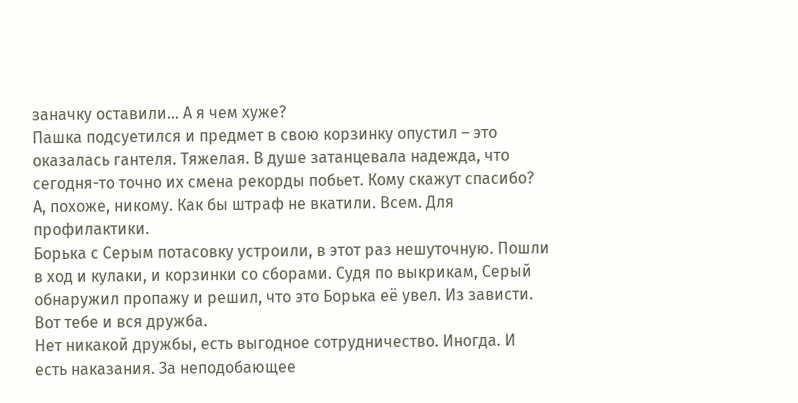заначку оставили… А я чем хуже?
Пашка подсуетился и предмет в свою корзинку опустил – это оказалась гантеля. Тяжелая. В душе затанцевала надежда, что сегодня-то точно их смена рекорды побьет. Кому скажут спасибо?
А, похоже, никому. Как бы штраф не вкатили. Всем. Для профилактики.
Борька с Серым потасовку устроили, в этот раз нешуточную. Пошли в ход и кулаки, и корзинки со сборами. Судя по выкрикам, Серый обнаружил пропажу и решил, что это Борька её увел. Из зависти. Вот тебе и вся дружба.
Нет никакой дружбы, есть выгодное сотрудничество. Иногда. И есть наказания. За неподобающее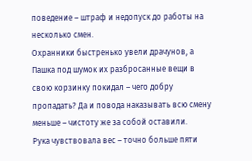поведение – штраф и недопуск до работы на несколько смен.
Охранники быстренько увели драчунов, а Пашка под шумок их разбросанные вещи в свою корзинку покидал – чего добру пропадать? Да и повода наказывать всю смену меньше – чистоту же за собой оставили.
Рука чувствовала вес – точно больше пяти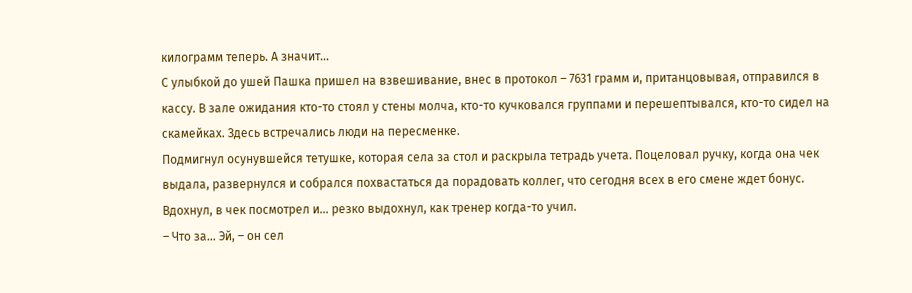килограмм теперь. А значит…
С улыбкой до ушей Пашка пришел на взвешивание, внес в протокол – 7631 грамм и, пританцовывая, отправился в кассу. В зале ожидания кто-то стоял у стены молча, кто-то кучковался группами и перешептывался, кто-то сидел на скамейках. Здесь встречались люди на пересменке.
Подмигнул осунувшейся тетушке, которая села за стол и раскрыла тетрадь учета. Поцеловал ручку, когда она чек выдала, развернулся и собрался похвастаться да порадовать коллег, что сегодня всех в его смене ждет бонус. Вдохнул, в чек посмотрел и… резко выдохнул, как тренер когда-то учил.
– Что за… Эй, – он сел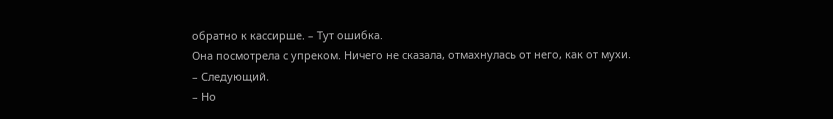обратно к кассирше. – Тут ошибка.
Она посмотрела с упреком. Ничего не сказала, отмахнулась от него, как от мухи.
– Следующий.
– Но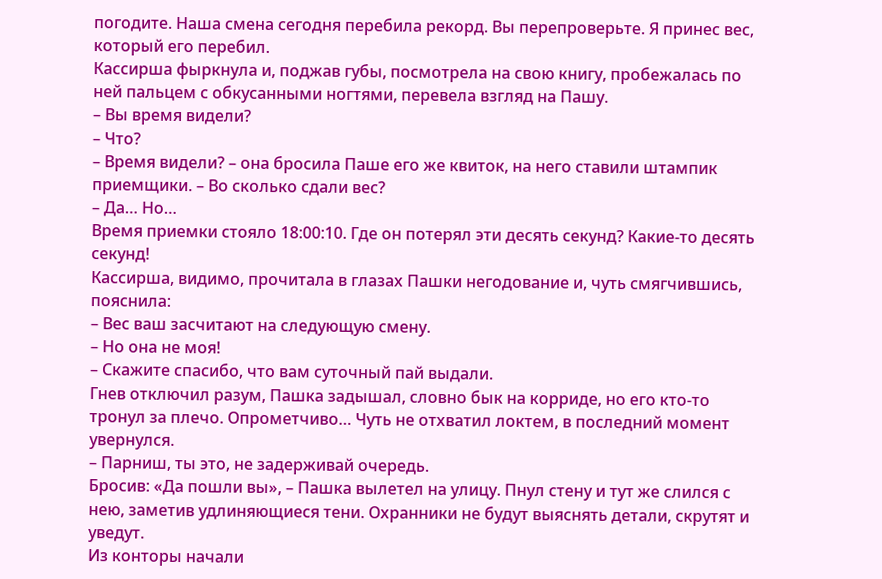погодите. Наша смена сегодня перебила рекорд. Вы перепроверьте. Я принес вес, который его перебил.
Кассирша фыркнула и, поджав губы, посмотрела на свою книгу, пробежалась по ней пальцем с обкусанными ногтями, перевела взгляд на Пашу.
– Вы время видели?
– Что?
– Время видели? – она бросила Паше его же квиток, на него ставили штампик приемщики. – Во сколько сдали вес?
– Да… Но…
Время приемки стояло 18:00:10. Где он потерял эти десять секунд? Какие-то десять секунд!
Кассирша, видимо, прочитала в глазах Пашки негодование и, чуть смягчившись, пояснила:
– Вес ваш засчитают на следующую смену.
– Но она не моя!
– Скажите спасибо, что вам суточный пай выдали.
Гнев отключил разум, Пашка задышал, словно бык на корриде, но его кто-то тронул за плечо. Опрометчиво… Чуть не отхватил локтем, в последний момент увернулся.
– Парниш, ты это, не задерживай очередь.
Бросив: «Да пошли вы», – Пашка вылетел на улицу. Пнул стену и тут же слился с нею, заметив удлиняющиеся тени. Охранники не будут выяснять детали, скрутят и уведут.
Из конторы начали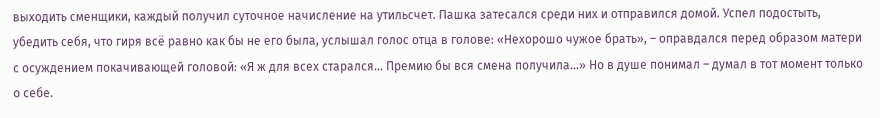выходить сменщики, каждый получил суточное начисление на утильсчет. Пашка затесался среди них и отправился домой. Успел подостыть, убедить себя, что гиря всё равно как бы не его была, услышал голос отца в голове: «Нехорошо чужое брать», – оправдался перед образом матери с осуждением покачивающей головой: «Я ж для всех старался… Премию бы вся смена получила…» Но в душе понимал – думал в тот момент только о себе.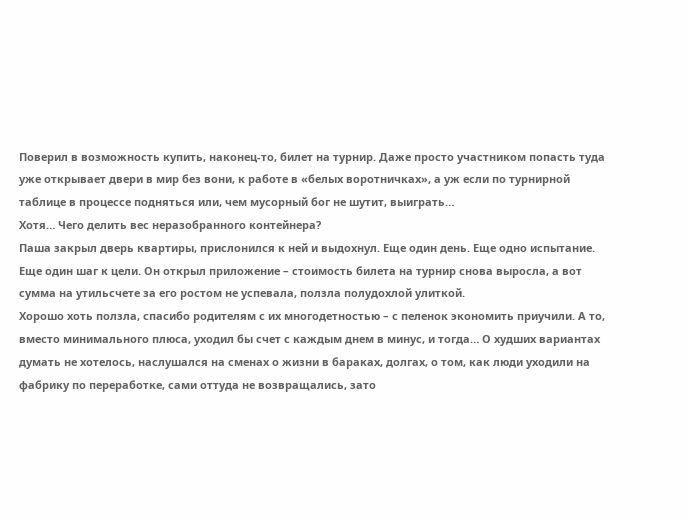Поверил в возможность купить, наконец-то, билет на турнир. Даже просто участником попасть туда уже открывает двери в мир без вони, к работе в «белых воротничках», а уж если по турнирной таблице в процессе подняться или, чем мусорный бог не шутит, выиграть…
Хотя… Чего делить вес неразобранного контейнера?
Паша закрыл дверь квартиры, прислонился к ней и выдохнул. Еще один день. Еще одно испытание. Еще один шаг к цели. Он открыл приложение – стоимость билета на турнир снова выросла, а вот сумма на утильсчете за его ростом не успевала, ползла полудохлой улиткой.
Хорошо хоть ползла, спасибо родителям с их многодетностью – с пеленок экономить приучили. А то, вместо минимального плюса, уходил бы счет с каждым днем в минус, и тогда… О худших вариантах думать не хотелось, наслушался на сменах о жизни в бараках, долгах, о том, как люди уходили на фабрику по переработке, сами оттуда не возвращались, зато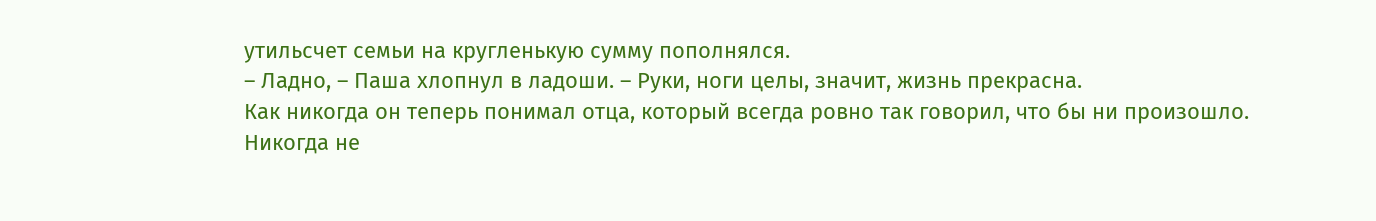утильсчет семьи на кругленькую сумму пополнялся.
– Ладно, – Паша хлопнул в ладоши. – Руки, ноги целы, значит, жизнь прекрасна.
Как никогда он теперь понимал отца, который всегда ровно так говорил, что бы ни произошло. Никогда не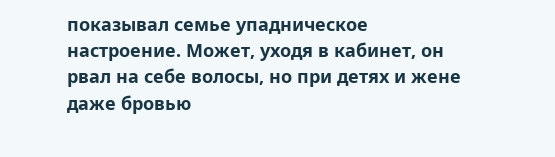показывал семье упадническое настроение. Может, уходя в кабинет, он рвал на себе волосы, но при детях и жене даже бровью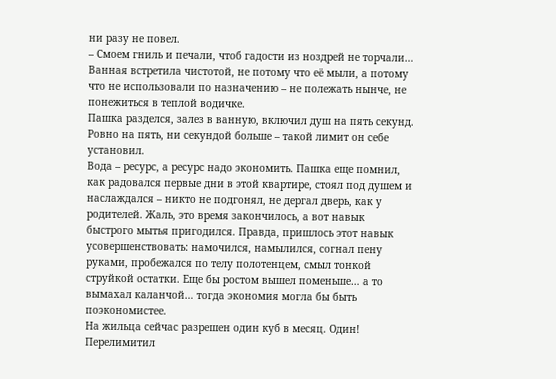ни разу не повел.
– Смоем гниль и печали, чтоб гадости из ноздрей не торчали…
Ванная встретила чистотой, не потому что её мыли, а потому что не использовали по назначению – не полежать нынче, не понежиться в теплой водичке.
Пашка разделся, залез в ванную, включил душ на пять секунд. Ровно на пять, ни секундой больше – такой лимит он себе установил.
Вода – ресурс, а ресурс надо экономить. Пашка еще помнил, как радовался первые дни в этой квартире, стоял под душем и наслаждался – никто не подгонял, не дергал дверь, как у родителей. Жаль, это время закончилось, а вот навык быстрого мытья пригодился. Правда, пришлось этот навык усовершенствовать: намочился, намылился, согнал пену руками, пробежался по телу полотенцем, смыл тонкой струйкой остатки. Еще бы ростом вышел поменьше… а то вымахал каланчой… тогда экономия могла бы быть поэкономистее.
На жильца сейчас разрешен один куб в месяц. Один! Перелимитил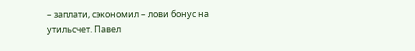– заплати, сэкономил – лови бонус на утильсчет. Павел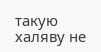такую халяву не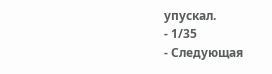упускал.
- 1/35
- Следующая